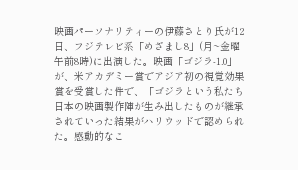映画パーソナリティーの伊藤さとり氏が12日、フジテレビ系「めざまし8」(月~金曜午前8時)に出演した。映画「ゴジラ-1.0」が、米アカデミー賞でアジア初の視覚効果賞を受賞した件で、「ゴジラという私たち日本の映画製作陣が生み出したものが継承されていった結果がハリウッドで認められた。感動的なこ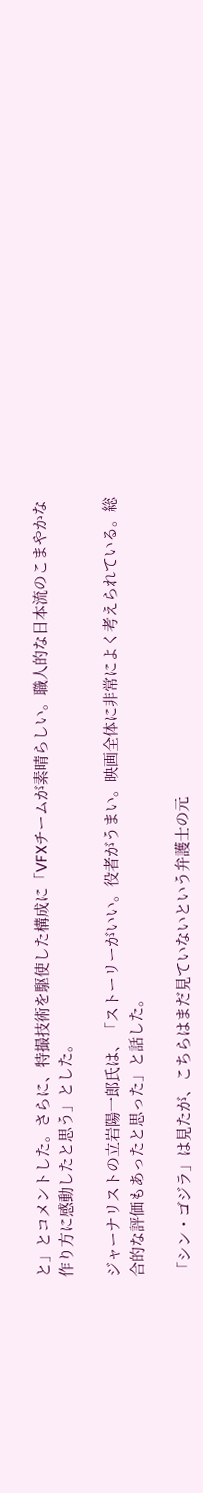と」とコメントした。さらに、特撮技術を駆使した構成に「VFXチームが素晴らしい。職人的な日本流のこまやかな作り方に感動したと思う」とした。

ジャーナリストの立岩陽一郎氏は、「ストーリーがいい。役者がうまい。映画全体に非常によく考えられている。総合的な評価もあったと思った」と話した。

「シン・ゴジラ」は見たが、こちらはまだ見ていないという弁護士の元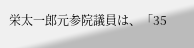栄太一郎元参院議員は、「35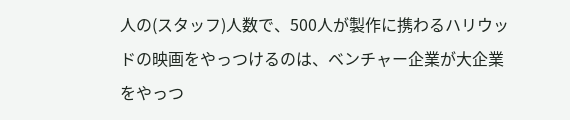人の(スタッフ)人数で、500人が製作に携わるハリウッドの映画をやっつけるのは、ベンチャー企業が大企業をやっつ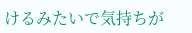けるみたいで気持ちが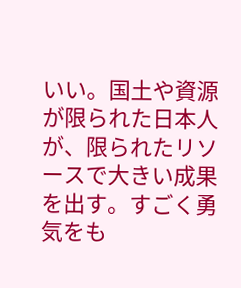いい。国土や資源が限られた日本人が、限られたリソースで大きい成果を出す。すごく勇気をも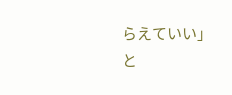らえていい」と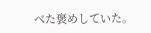べた褒めしていた。